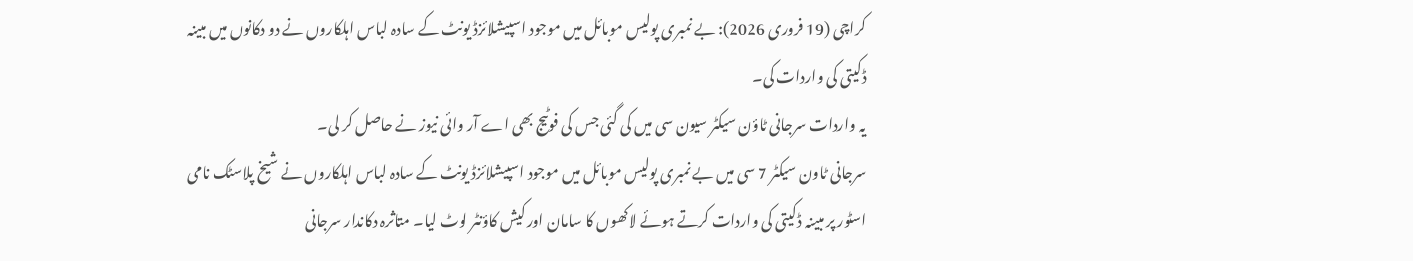کراچی (19 فروری 2026): بے نمبری پولیس موبائل میں موجود اسپیشلائزڈ یونٹ کے سادہ لباس اہلکاروں نے دو دکانوں میں مبینہ ڈکیتی کی واردات کی۔
یہ واردات سرجانی ٹاؤن سیکٹر سیون سی میں کی گئی جس کی فوٹیج بھی اے آر وائی نیوز نے حاصل کر لی۔
سرجانی ٹاون سیکٹر 7 سی میں بے نمبری پولیس موبائل میں موجود اسپیشلائزڈ یونٹ کے سادہ لباس اہلکاروں نے شیخ پلاسٹک نامی اسٹور پر مبینہ ڈکیتی کی واردات کرتے ہوئے لاکھوں کا سامان اور کیش کاؤنٹر لوٹ لیا۔ متاثرہ دکاندار سرجانی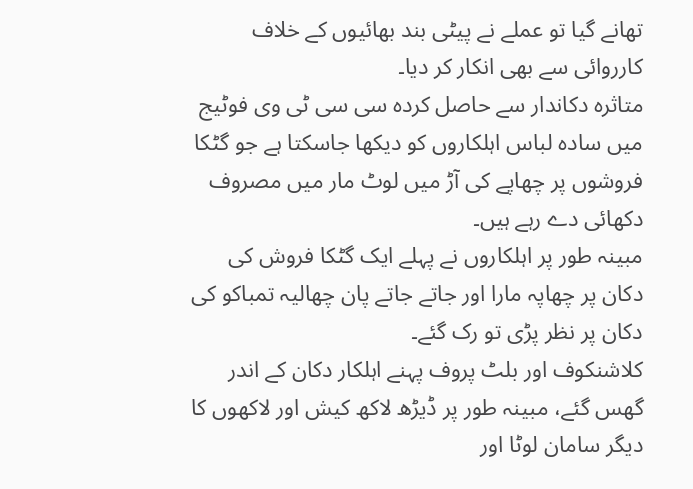تھانے گیا تو عملے نے پیٹی بند بھائیوں کے خلاف کارروائی سے بھی انکار کر دیا۔
متاثرہ دکاندار سے حاصل کردہ سی سی ٹی وی فوٹیج میں سادہ لباس اہلکاروں کو دیکھا جاسکتا ہے جو گٹکا فروشوں پر چھاپے کی آڑ میں لوٹ مار میں مصروف دکھائی دے رہے ہیں۔
مبینہ طور پر اہلکاروں نے پہلے ایک گٹکا فروش کی دکان پر چھاپہ مارا اور جاتے جاتے پان چھالیہ تمباکو کی دکان پر نظر پڑی تو رک گئے۔
کلاشنکوف اور بلٹ پروف پہنے اہلکار دکان کے اندر گھس گئے، مبینہ طور پر ڈیڑھ لاکھ کیش اور لاکھوں کا دیگر سامان لوٹا اور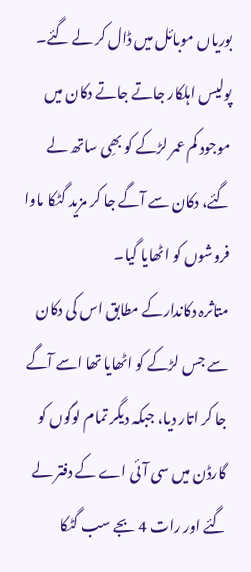بوریاں موبائل میں ڈال کر لے گئے۔
پولیس اہلکار جاتے جاتے دکان میں موجود کم عمر لڑکے کو بھِی ساتھ لے گئے، دکان سے آگے جا کر مزید گٹکا ماوا فروشوں کو اٹھایا گیا۔
متاثرہ دکاندارکے مطابق اس کی دکان سے جس لڑکے کو اٹھایا تھا اسے آگے جا کر اتار دیا، جبکہ دیگر تمام لوگوں کو گارڈن میں سی آئی اے کے دفتر لے گئے اور رات 4 بجے سب گٹکا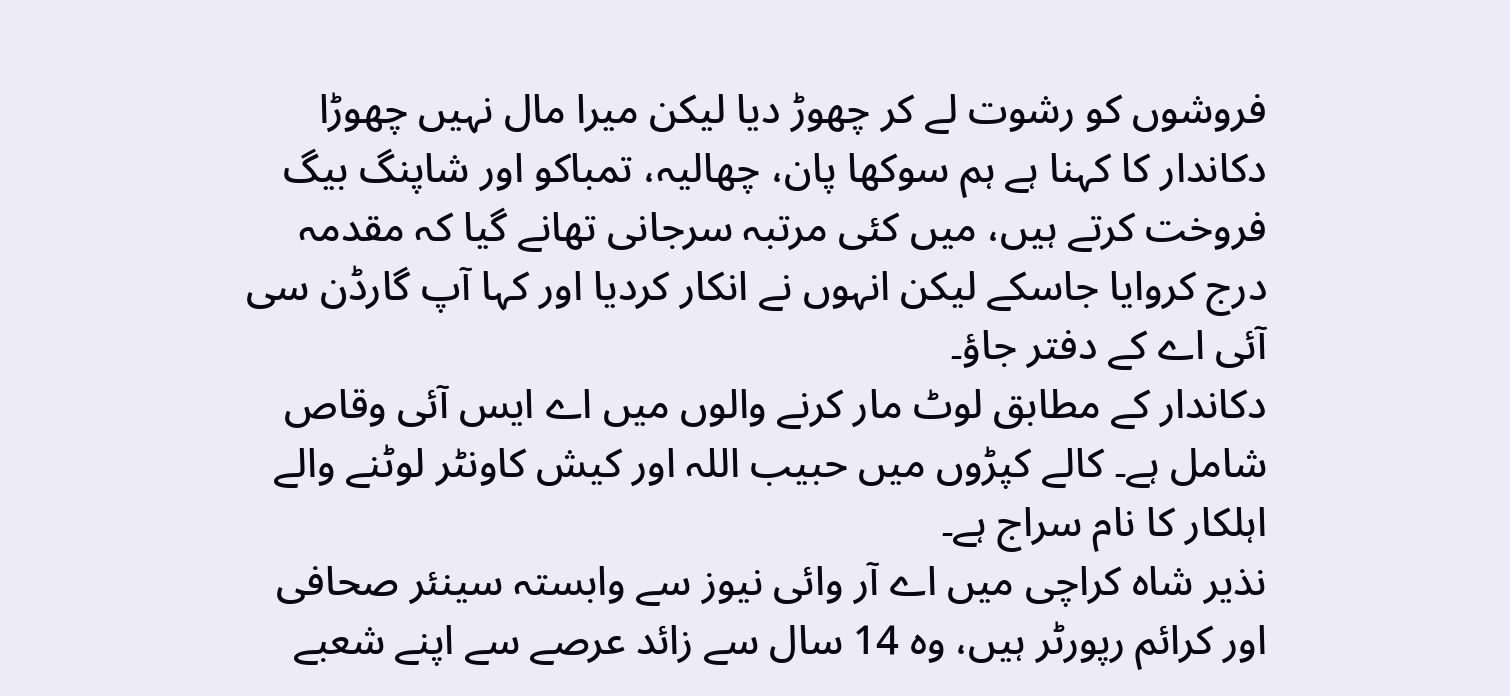فروشوں کو رشوت لے کر چھوڑ دیا لیکن میرا مال نہیں چھوڑا
دکاندار کا کہنا ہے ہم سوکھا پان، چھالیہ، تمباکو اور شاپنگ بیگ فروخت کرتے ہیں، میں کئی مرتبہ سرجانی تھانے گیا کہ مقدمہ درج کروایا جاسکے لیکن انہوں نے انکار کردیا اور کہا آپ گارڈن سی آئی اے کے دفتر جاؤ۔
دکاندار کے مطابق لوٹ مار کرنے والوں میں اے ایس آئی وقاص شامل ہے۔ کالے کپڑوں میں حبیب اللہ اور کیش کاونٹر لوٹنے والے اہلکار کا نام سراج ہے۔
نذیر شاہ کراچی میں اے آر وائی نیوز سے وابستہ سینئر صحافی اور کرائم رپورٹر ہیں، وہ 14 سال سے زائد عرصے سے اپنے شعبے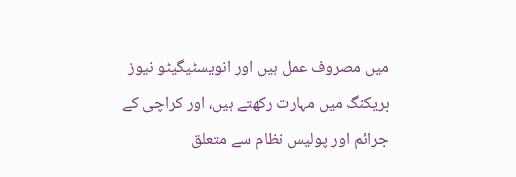میں مصروف عمل ہیں اور انویسٹیگیٹو نیوز بریکنگ میں مہارت رکھتے ہیں، اور کراچی کے جرائم اور پولیس نظام سے متعلق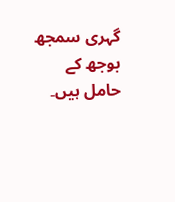گہری سمجھ بوجھ کے حامل ہیں۔